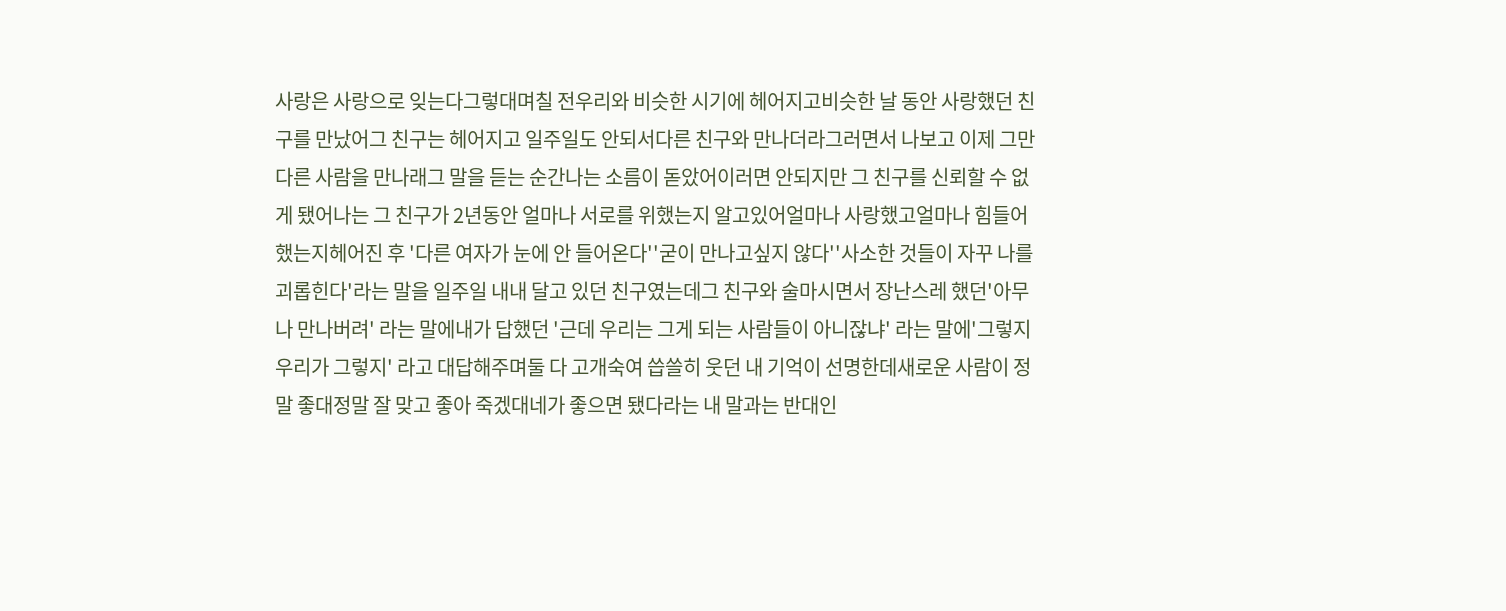사랑은 사랑으로 잊는다그렇대며칠 전우리와 비슷한 시기에 헤어지고비슷한 날 동안 사랑했던 친구를 만났어그 친구는 헤어지고 일주일도 안되서다른 친구와 만나더라그러면서 나보고 이제 그만 다른 사람을 만나래그 말을 듣는 순간나는 소름이 돋았어이러면 안되지만 그 친구를 신뢰할 수 없게 됐어나는 그 친구가 2년동안 얼마나 서로를 위했는지 알고있어얼마나 사랑했고얼마나 힘들어 했는지헤어진 후 '다른 여자가 눈에 안 들어온다''굳이 만나고싶지 않다''사소한 것들이 자꾸 나를 괴롭힌다'라는 말을 일주일 내내 달고 있던 친구였는데그 친구와 술마시면서 장난스레 했던'아무나 만나버려' 라는 말에내가 답했던 '근데 우리는 그게 되는 사람들이 아니잖냐' 라는 말에'그렇지 우리가 그렇지' 라고 대답해주며둘 다 고개숙여 씁쓸히 웃던 내 기억이 선명한데새로운 사람이 정말 좋대정말 잘 맞고 좋아 죽겠대네가 좋으면 됐다라는 내 말과는 반대인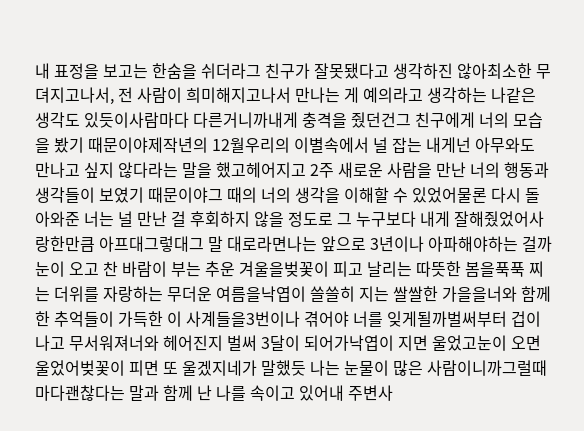내 표정을 보고는 한숨을 쉬더라그 친구가 잘못됐다고 생각하진 않아최소한 무뎌지고나서, 전 사람이 희미해지고나서 만나는 게 예의라고 생각하는 나같은 생각도 있듯이사람마다 다른거니까내게 충격을 줬던건그 친구에게 너의 모습을 봤기 때문이야제작년의 12월우리의 이별속에서 널 잡는 내게넌 아무와도 만나고 싶지 않다라는 말을 했고헤어지고 2주 새로운 사람을 만난 너의 행동과 생각들이 보였기 때문이야그 때의 너의 생각을 이해할 수 있었어물론 다시 돌아와준 너는 널 만난 걸 후회하지 않을 정도로 그 누구보다 내게 잘해줬었어사랑한만큼 아프대그렇대그 말 대로라면나는 앞으로 3년이나 아파해야하는 걸까눈이 오고 찬 바람이 부는 추운 겨울을벚꽃이 피고 날리는 따뜻한 봄을푹푹 찌는 더위를 자랑하는 무더운 여름을낙엽이 쓸쓸히 지는 쌀쌀한 가을을너와 함께한 추억들이 가득한 이 사계들을3번이나 겪어야 너를 잊게될까벌써부터 겁이나고 무서워져너와 헤어진지 벌써 3달이 되어가낙엽이 지면 울었고눈이 오면 울었어벚꽃이 피면 또 울겠지네가 말했듯 나는 눈물이 많은 사람이니까그럴때마다괜찮다는 말과 함께 난 나를 속이고 있어내 주변사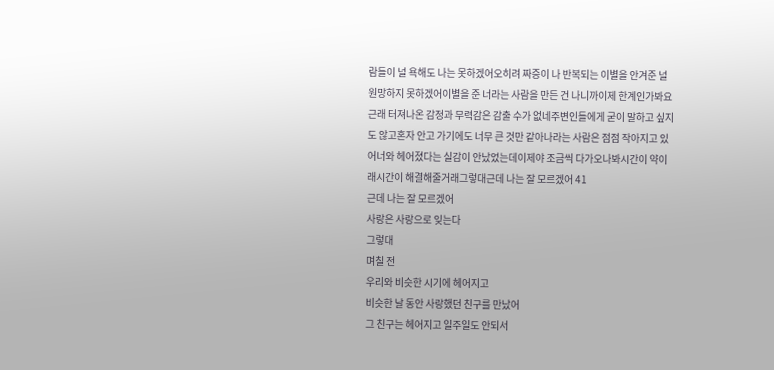람들이 널 욕해도 나는 못하겠어오히려 짜증이 나 반복되는 이별을 안겨준 널 원망하지 못하겠어이별을 준 너라는 사람을 만든 건 나니까이제 한계인가봐요근래 터져나온 감정과 무력감은 감출 수가 없네주변인들에게 굳이 말하고 싶지도 않고혼자 안고 가기에도 너무 큰 것만 같아나라는 사람은 점점 작아지고 있어너와 헤어졌다는 실감이 안났었는데이제야 조금씩 다가오나봐시간이 약이래시간이 해결해줄거래그렇대근데 나는 잘 모르겠어 41
근데 나는 잘 모르겠어
사랑은 사랑으로 잊는다
그렇대
며칠 전
우리와 비슷한 시기에 헤어지고
비슷한 날 동안 사랑했던 친구를 만났어
그 친구는 헤어지고 일주일도 안되서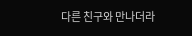다른 친구와 만나더라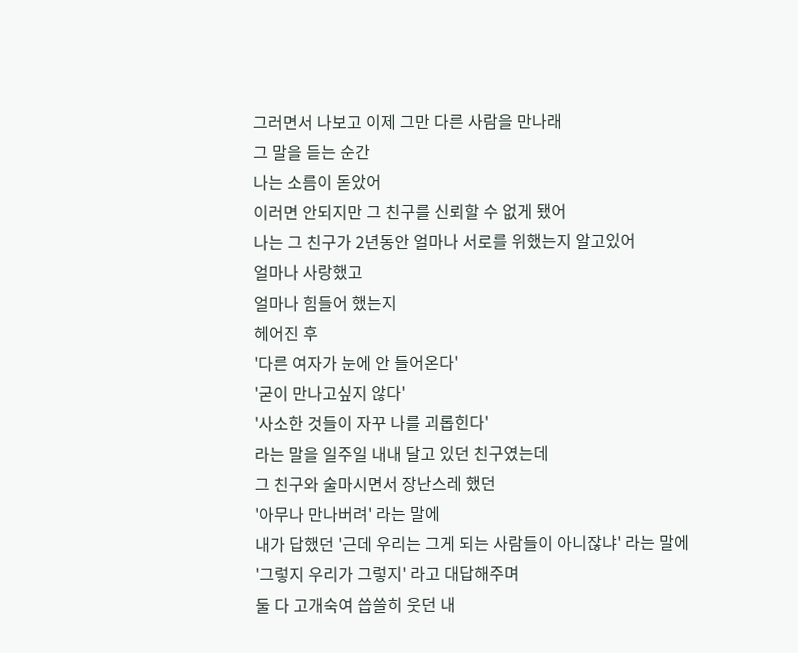그러면서 나보고 이제 그만 다른 사람을 만나래
그 말을 듣는 순간
나는 소름이 돋았어
이러면 안되지만 그 친구를 신뢰할 수 없게 됐어
나는 그 친구가 2년동안 얼마나 서로를 위했는지 알고있어
얼마나 사랑했고
얼마나 힘들어 했는지
헤어진 후
'다른 여자가 눈에 안 들어온다'
'굳이 만나고싶지 않다'
'사소한 것들이 자꾸 나를 괴롭힌다'
라는 말을 일주일 내내 달고 있던 친구였는데
그 친구와 술마시면서 장난스레 했던
'아무나 만나버려' 라는 말에
내가 답했던 '근데 우리는 그게 되는 사람들이 아니잖냐' 라는 말에
'그렇지 우리가 그렇지' 라고 대답해주며
둘 다 고개숙여 씁쓸히 웃던 내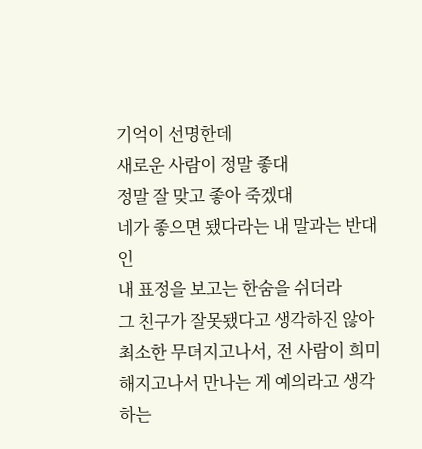기억이 선명한데
새로운 사람이 정말 좋대
정말 잘 맞고 좋아 죽겠대
네가 좋으면 됐다라는 내 말과는 반대인
내 표정을 보고는 한숨을 쉬더라
그 친구가 잘못됐다고 생각하진 않아
최소한 무뎌지고나서, 전 사람이 희미해지고나서 만나는 게 예의라고 생각하는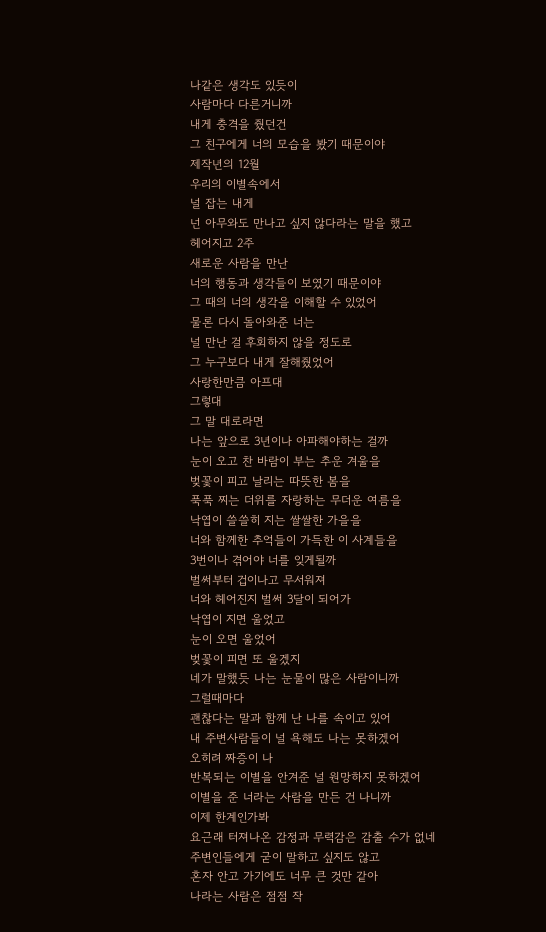나같은 생각도 있듯이
사람마다 다른거니까
내게 충격을 줬던건
그 친구에게 너의 모습을 봤기 때문이야
제작년의 12월
우리의 이별속에서
널 잡는 내게
넌 아무와도 만나고 싶지 않다라는 말을 했고
헤어지고 2주
새로운 사람을 만난
너의 행동과 생각들이 보였기 때문이야
그 때의 너의 생각을 이해할 수 있었어
물론 다시 돌아와준 너는
널 만난 걸 후회하지 않을 정도로
그 누구보다 내게 잘해줬었어
사랑한만큼 아프대
그렇대
그 말 대로라면
나는 앞으로 3년이나 아파해야하는 걸까
눈이 오고 찬 바람이 부는 추운 겨울을
벚꽃이 피고 날리는 따뜻한 봄을
푹푹 찌는 더위를 자랑하는 무더운 여름을
낙엽이 쓸쓸히 지는 쌀쌀한 가을을
너와 함께한 추억들이 가득한 이 사계들을
3번이나 겪어야 너를 잊게될까
벌써부터 겁이나고 무서워져
너와 헤어진지 벌써 3달이 되어가
낙엽이 지면 울었고
눈이 오면 울었어
벚꽃이 피면 또 울겠지
네가 말했듯 나는 눈물이 많은 사람이니까
그럴때마다
괜찮다는 말과 함께 난 나를 속이고 있어
내 주변사람들이 널 욕해도 나는 못하겠어
오히려 짜증이 나
반복되는 이별을 안겨준 널 원망하지 못하겠어
이별을 준 너라는 사람을 만든 건 나니까
이제 한계인가봐
요근래 터져나온 감정과 무력감은 감출 수가 없네
주변인들에게 굳이 말하고 싶지도 않고
혼자 안고 가기에도 너무 큰 것만 같아
나라는 사람은 점점 작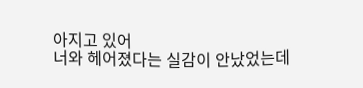아지고 있어
너와 헤어졌다는 실감이 안났었는데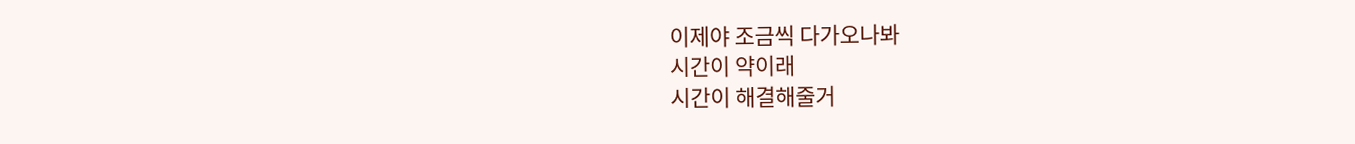이제야 조금씩 다가오나봐
시간이 약이래
시간이 해결해줄거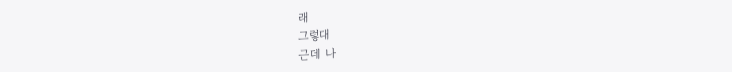래
그렇대
근데 나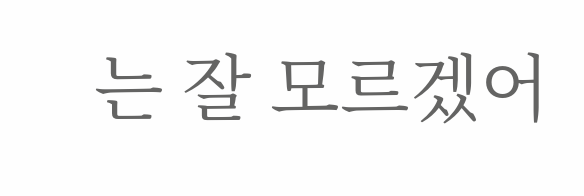는 잘 모르겠어